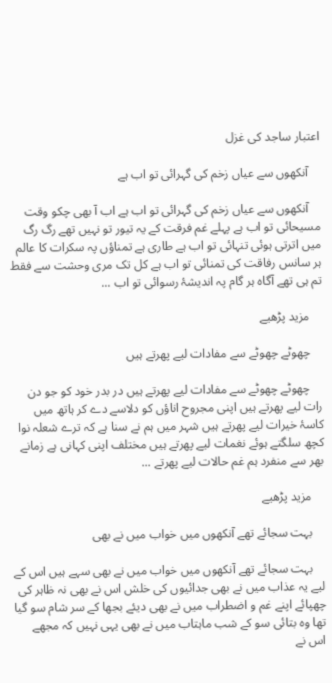اعتبار ساجد کی غزل

    آنکھوں سے عیاں زخم کی گہرائی تو اب ہے

    آنکھوں سے عیاں زخم کی گہرائی تو اب ہے اب آ بھی چکو وقت مسیحائی تو اب ہے پہلے غم فرقت کے یہ تیور تو نہیں تھے رگ رگ میں اترتی ہوئی تنہائی تو اب ہے طاری ہے تمناؤں پہ سکرات کا عالم ہر سانس رفاقت کی تمنائی تو اب ہے کل تک مری وحشت سے فقط تم ہی تھے آگاہ ہر گام پہ اندیشۂ رسوائی تو اب ...

    مزید پڑھیے

    چھوٹے چھوٹے سے مفادات لیے پھرتے ہیں

    چھوٹے چھوٹے سے مفادات لیے پھرتے ہیں در بدر خود کو جو دن رات لیے پھرتے ہیں اپنی مجروح اناؤں کو دلاسے دے کر ہاتھ میں کاسۂ خیرات لیے پھرتے ہیں شہر میں ہم نے سنا ہے کہ ترے شعلہ نوا کچھ سلگتے ہوئے نغمات لیے پھرتے ہیں مختلف اپنی کہانی ہے زمانے بھر سے منفرد ہم غم حالات لیے پھرتے ...

    مزید پڑھیے

    بہت سجائے تھے آنکھوں میں خواب میں نے بھی

    بہت سجائے تھے آنکھوں میں خواب میں نے بھی سہے ہیں اس کے لیے یہ عذاب میں نے بھی جدائیوں کی خلش اس نے بھی نہ ظاہر کی چھپائے اپنے غم و اضطراب میں نے بھی دیئے بجھا کے سر شام سو گیا تھا وہ بتائی سو کے شب ماہتاب میں نے بھی یہی نہیں کہ مجھے اس نے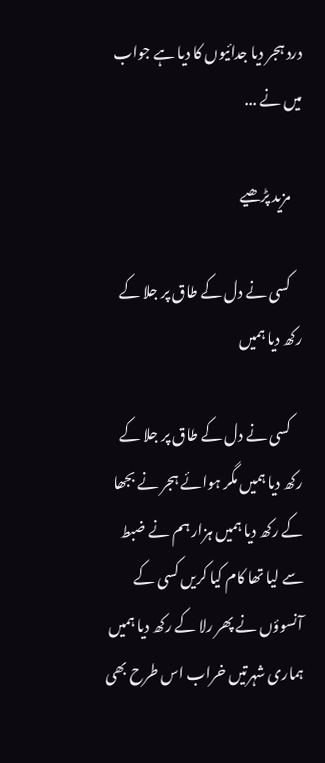درد ہجر دیا جدائیوں کا دیا ہے جواب میں نے ...

    مزید پڑھیے

    کسی نے دل کے طاق پر جلا کے رکھ دیا ہمیں

    کسی نے دل کے طاق پر جلا کے رکھ دیا ہمیں مگر ہوائے ہجر نے بجھا کے رکھ دیا ہمیں ہزار ہم نے ضبط سے لیا تھا کام کیا کریں کسی کے آنسوؤں نے پھر رلا کے رکھ دیا ہمیں ہماری شہرتیں خراب اس طرح بھی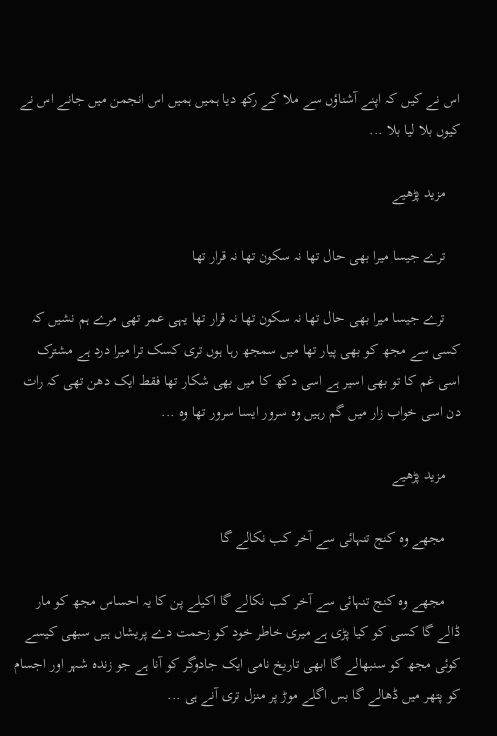اس نے کیں کہ اپنے آشناؤں سے ملا کے رکھ دیا ہمیں ہمیں اس انجمن میں جانے اس نے کیوں بلا لیا بلا ...

    مزید پڑھیے

    ترے جیسا میرا بھی حال تھا نہ سکون تھا نہ قرار تھا

    ترے جیسا میرا بھی حال تھا نہ سکون تھا نہ قرار تھا یہی عمر تھی مرے ہم نشیں کہ کسی سے مجھ کو بھی پیار تھا میں سمجھ رہا ہوں تری کسک ترا میرا درد ہے مشترک اسی غم کا تو بھی اسیر ہے اسی دکھ کا میں بھی شکار تھا فقط ایک دھن تھی کہ رات دن اسی خواب زار میں گم رہیں وہ سرور ایسا سرور تھا وہ ...

    مزید پڑھیے

    مجھے وہ کنج تنہائی سے آخر کب نکالے گا

    مجھے وہ کنج تنہائی سے آخر کب نکالے گا اکیلے پن کا یہ احساس مجھ کو مار ڈالے گا کسی کو کیا پڑی ہے میری خاطر خود کو زحمت دے پریشاں ہیں سبھی کیسے کوئی مجھ کو سنبھالے گا ابھی تاریخ نامی ایک جادوگر کو آنا ہے جو زندہ شہر اور اجسام کو پتھر میں ڈھالے گا بس اگلے موڑ پر منزل تری آنے ہی ...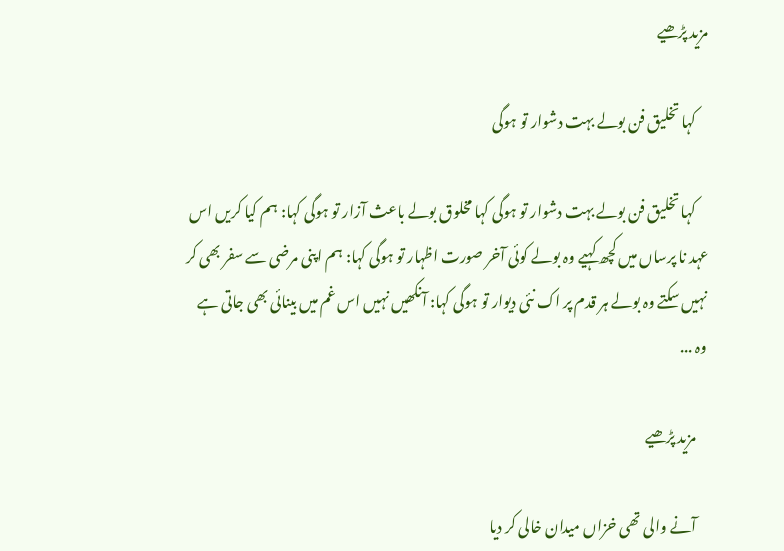مزید پڑھیے

    کہا تخلیق فن بولے بہت دشوار تو ہوگی

    کہا تخلیق فن بولے بہت دشوار تو ہوگی کہا مخلوق بولے باعث آزار تو ہوگی کہا: ہم کیا کریں اس عہد نا پرساں میں کچھ کہیے وہ بولے کوئی آخر صورت اظہار تو ہوگی کہا: ہم اپنی مرضی سے سفر بھی کر نہیں سکتے وہ بولے ہر قدم پر اک نئی دیوار تو ہوگی کہا: آنکھیں نہیں اس غم میں بینائی بھی جاتی ہے وہ ...

    مزید پڑھیے

    آنے والی تھی خزاں میدان خالی کر دیا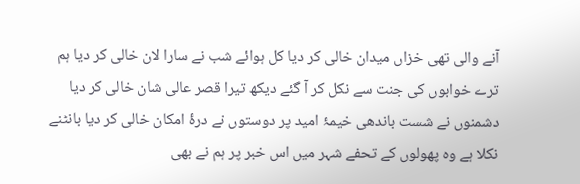آنے والی تھی خزاں میدان خالی کر دیا کل ہوائے شب نے سارا لان خالی کر دیا ہم ترے خوابوں کی جنت سے نکل کر آ گئے دیکھ تیرا قصر عالی شان خالی کر دیا دشمنوں نے شست باندھی خیمۂ امید پر دوستوں نے درۂ امکان خالی کر دیا بانٹنے نکلا ہے وہ پھولوں کے تحفے شہر میں اس خبر پر ہم نے بھی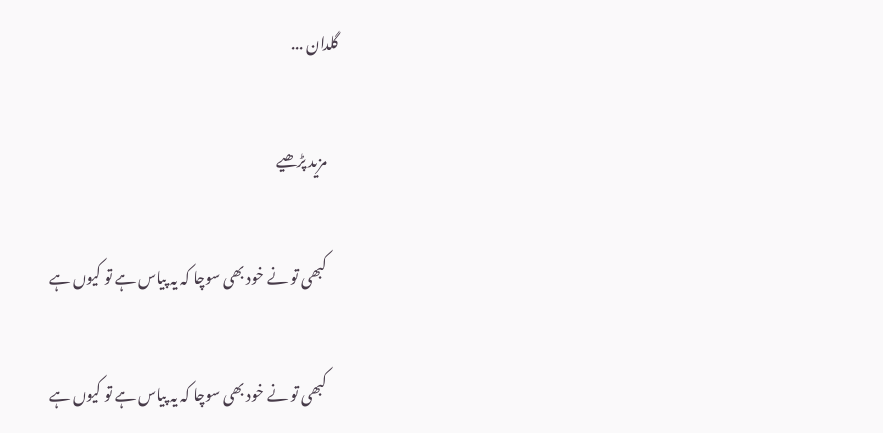گلدان ...

    مزید پڑھیے

    کبھی تو نے خود بھی سوچا کہ یہ پیاس ہے تو کیوں ہے

    کبھی تو نے خود بھی سوچا کہ یہ پیاس ہے تو کیوں ہے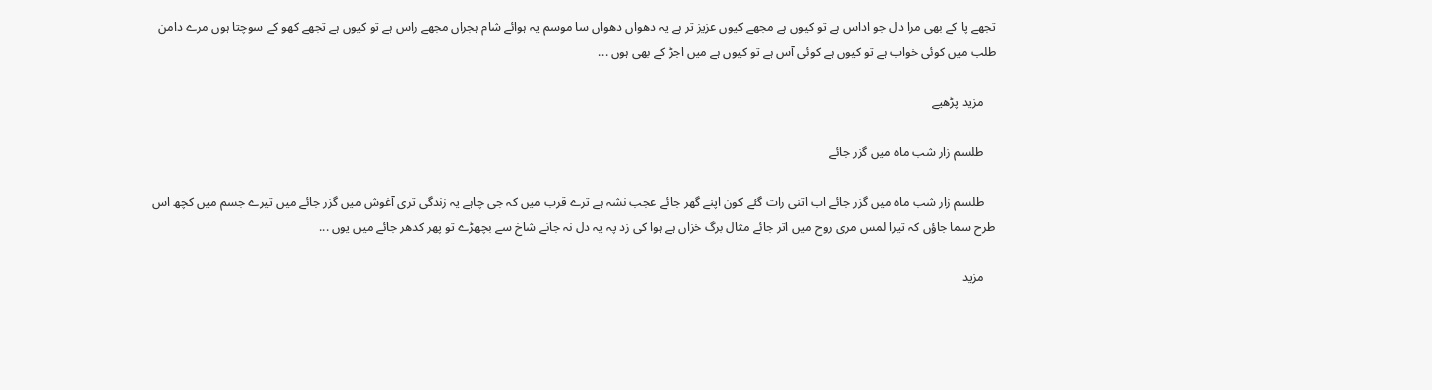تجھے پا کے بھی مرا دل جو اداس ہے تو کیوں ہے مجھے کیوں عزیز تر ہے یہ دھواں دھواں سا موسم یہ ہوائے شام ہجراں مجھے راس ہے تو کیوں ہے تجھے کھو کے سوچتا ہوں مرے دامن طلب میں کوئی خواب ہے تو کیوں ہے کوئی آس ہے تو کیوں ہے میں اجڑ کے بھی ہوں ...

    مزید پڑھیے

    طلسم زار شب ماہ میں گزر جائے

    طلسم زار شب ماہ میں گزر جائے اب اتنی رات گئے کون اپنے گھر جائے عجب نشہ ہے ترے قرب میں کہ جی چاہے یہ زندگی تری آغوش میں گزر جائے میں تیرے جسم میں کچھ اس طرح سما جاؤں کہ تیرا لمس مری روح میں اتر جائے مثال برگ خزاں ہے ہوا کی زد پہ یہ دل نہ جانے شاخ سے بچھڑے تو پھر کدھر جائے میں یوں ...

    مزید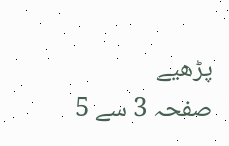پڑھیے
صفحہ 3 سے 5